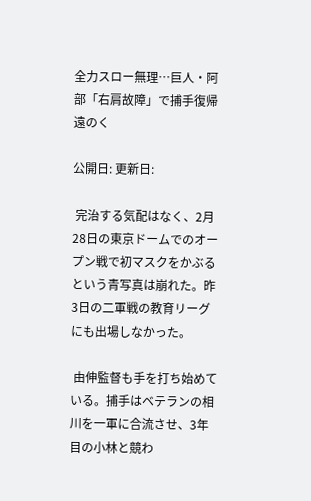全力スロー無理…巨人・阿部「右肩故障」で捕手復帰遠のく

公開日: 更新日:

 完治する気配はなく、2月28日の東京ドームでのオープン戦で初マスクをかぶるという青写真は崩れた。昨3日の二軍戦の教育リーグにも出場しなかった。

 由伸監督も手を打ち始めている。捕手はベテランの相川を一軍に合流させ、3年目の小林と競わ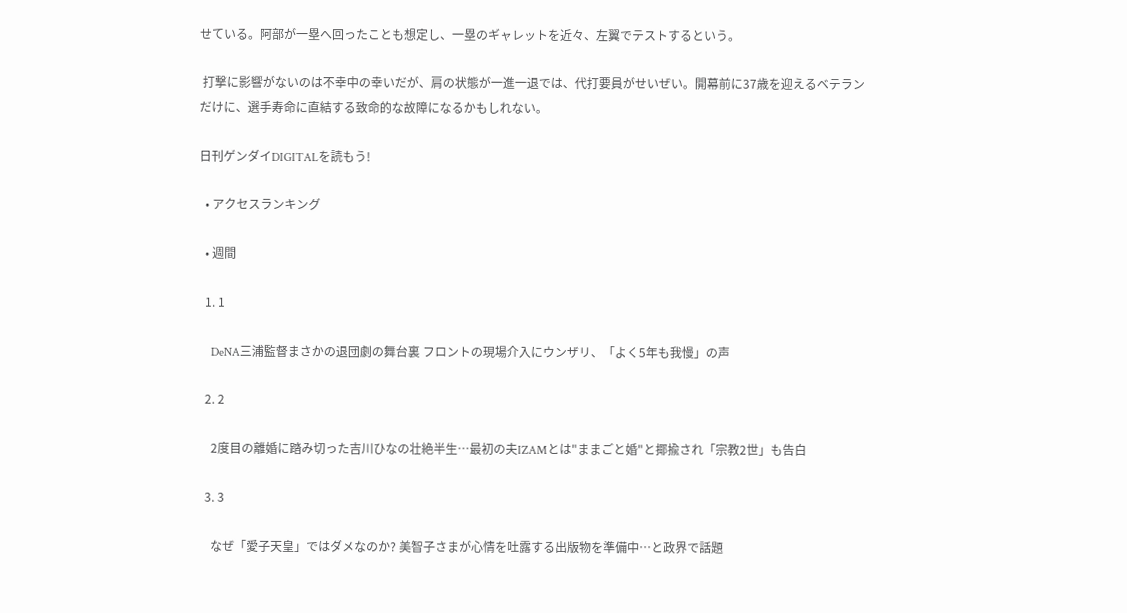せている。阿部が一塁へ回ったことも想定し、一塁のギャレットを近々、左翼でテストするという。

 打撃に影響がないのは不幸中の幸いだが、肩の状態が一進一退では、代打要員がせいぜい。開幕前に37歳を迎えるベテランだけに、選手寿命に直結する致命的な故障になるかもしれない。

日刊ゲンダイDIGITALを読もう!

  • アクセスランキング

  • 週間

  1. 1

    DeNA三浦監督まさかの退団劇の舞台裏 フロントの現場介入にウンザリ、「よく5年も我慢」の声

  2. 2

    2度目の離婚に踏み切った吉川ひなの壮絶半生…最初の夫IZAMとは"ままごと婚"と揶揄され「宗教2世」も告白

  3. 3

    なぜ「愛子天皇」ではダメなのか? 美智子さまが心情を吐露する出版物を準備中…と政界で話題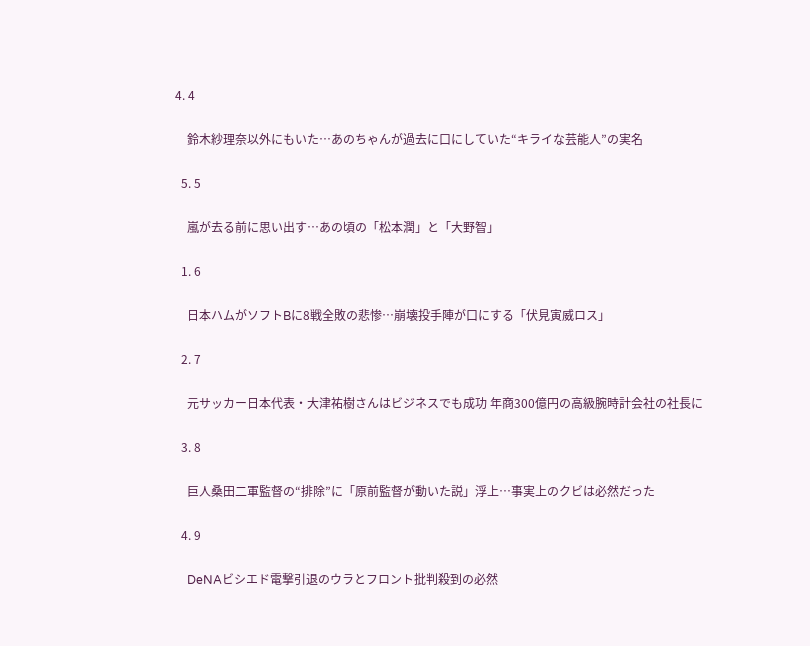4. 4

    鈴木紗理奈以外にもいた…あのちゃんが過去に口にしていた“キライな芸能人”の実名

  5. 5

    嵐が去る前に思い出す…あの頃の「松本潤」と「大野智」

  1. 6

    日本ハムがソフトBに8戦全敗の悲惨…崩壊投手陣が口にする「伏見寅威ロス」

  2. 7

    元サッカー日本代表・大津祐樹さんはビジネスでも成功 年商300億円の高級腕時計会社の社長に

  3. 8

    巨人桑田二軍監督の“排除”に「原前監督が動いた説」浮上…事実上のクビは必然だった

  4. 9

    DeNAビシエド電撃引退のウラとフロント批判殺到の必然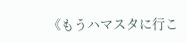《もうハマスタに行こ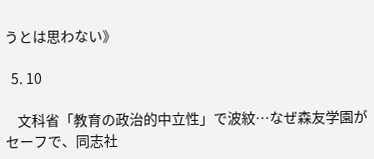うとは思わない》

  5. 10

    文科省「教育の政治的中立性」で波紋…なぜ森友学園がセーフで、同志社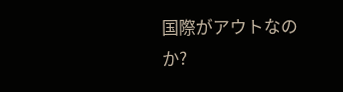国際がアウトなのか?